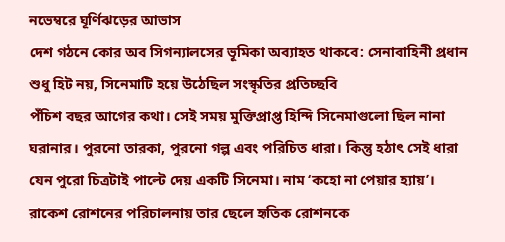নভেম্বরে ঘূর্ণিঝড়ের আভাস
দেশ গঠনে কোর অব সিগন্যালসের ভূমিকা অব্যাহত থাকবে: সেনাবাহিনী প্রধান
শুধু হিট নয়, সিনেমাটি হয়ে উঠেছিল সংস্কৃতির প্রতিচ্ছবি
পঁচিশ বছর আগের কথা। সেই সময় মুক্তিপ্রাপ্ত হিন্দি সিনেমাগুলো ছিল নানা ঘরানার। পুরনো তারকা, পুরনো গল্প এবং পরিচিত ধারা। কিন্তু হঠাৎ সেই ধারা যেন পুরো চিত্রটাই পাল্টে দেয় একটি সিনেমা। নাম ‘কহো না পেয়ার হ্যায়’।
রাকেশ রোশনের পরিচালনায় তার ছেলে হৃতিক রোশনকে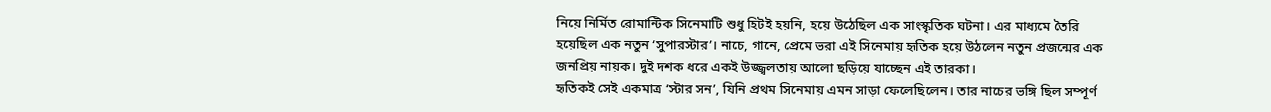নিয়ে নির্মিত রোমান্টিক সিনেমাটি শুধু হিটই হয়নি, হয়ে উঠেছিল এক সাংস্কৃতিক ঘটনা। এর মাধ্যমে তৈরি হয়েছিল এক নতুন ‘সুপারস্টার’। নাচে, গানে, প্রেমে ভরা এই সিনেমায় হৃতিক হয়ে উঠলেন নতুন প্রজন্মের এক জনপ্রিয় নায়ক। দুই দশক ধরে একই উজ্জ্বলতায় আলো ছড়িয়ে যাচ্ছেন এই তারকা।
হৃতিকই সেই একমাত্র ‘স্টার সন’, যিনি প্রথম সিনেমায় এমন সাড়া ফেলেছিলেন। তার নাচের ভঙ্গি ছিল সম্পূর্ণ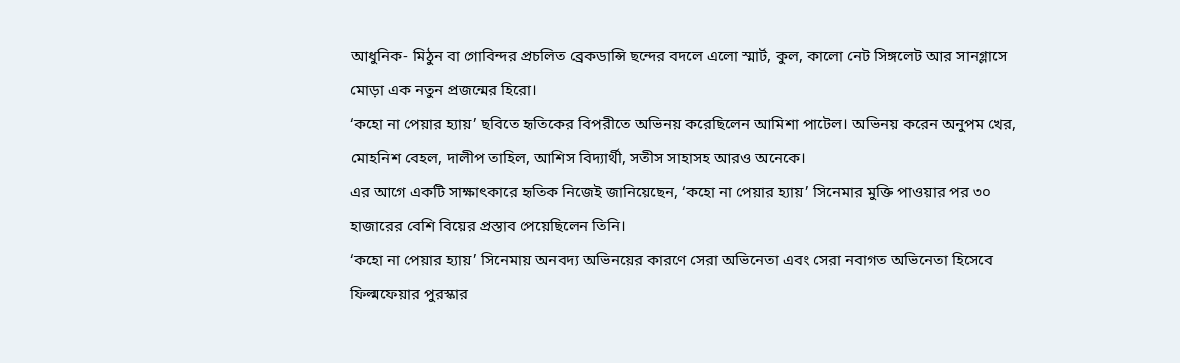আধুনিক- মিঠুন বা গোবিন্দর প্রচলিত ব্রেকডান্সি ছন্দের বদলে এলো স্মার্ট, কুল, কালো নেট সিঙ্গলেট আর সানগ্লাসে মোড়া এক নতুন প্রজন্মের হিরো।
‘কহো না পেয়ার হ্যায়’ ছবিতে হৃতিকের বিপরীতে অভিনয় করেছিলেন আমিশা পাটেল। অভিনয় করেন অনুপম খের, মোহনিশ বেহল, দালীপ তাহিল, আশিস বিদ্যার্থী, সতীস সাহাসহ আরও অনেকে।
এর আগে একটি সাক্ষাৎকারে হৃতিক নিজেই জানিয়েছেন, ‘কহো না পেয়ার হ্যায়’ সিনেমার মুক্তি পাওয়ার পর ৩০ হাজারের বেশি বিয়ের প্রস্তাব পেয়েছিলেন তিনি।
‘কহো না পেয়ার হ্যায়’ সিনেমায় অনবদ্য অভিনয়ের কারণে সেরা অভিনেতা এবং সেরা নবাগত অভিনেতা হিসেবে ফিল্মফেয়ার পুরস্কার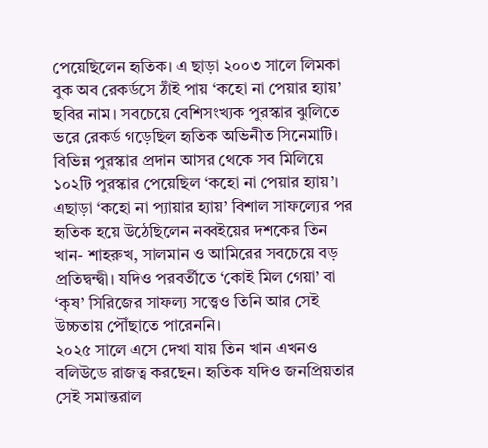পেয়েছিলেন হৃতিক। এ ছাড়া ২০০৩ সালে লিমকা বুক অব রেকর্ডসে ঠাঁই পায় ‘কহো না পেয়ার হ্যায়’ ছবির নাম। সবচেয়ে বেশিসংখ্যক পুরস্কার ঝুলিতে ভরে রেকর্ড গড়েছিল হৃতিক অভিনীত সিনেমাটি। বিভিন্ন পুরস্কার প্রদান আসর থেকে সব মিলিয়ে ১০২টি পুরস্কার পেয়েছিল ‘কহো না পেয়ার হ্যায়’।
এছাড়া ‘কহো না প্যায়ার হ্যায়’ বিশাল সাফল্যের পর হৃতিক হয়ে উঠেছিলেন নব্বইয়ের দশকের তিন খান- শাহরুখ, সালমান ও আমিরের সবচেয়ে বড় প্রতিদ্বন্দ্বী। যদিও পরবর্তীতে ‘কোই মিল গেয়া’ বা ‘কৃষ’ সিরিজের সাফল্য সত্ত্বেও তিনি আর সেই উচ্চতায় পৌঁছাতে পারেননি।
২০২৫ সালে এসে দেখা যায় তিন খান এখনও বলিউডে রাজত্ব করছেন। হৃতিক যদিও জনপ্রিয়তার সেই সমান্তরাল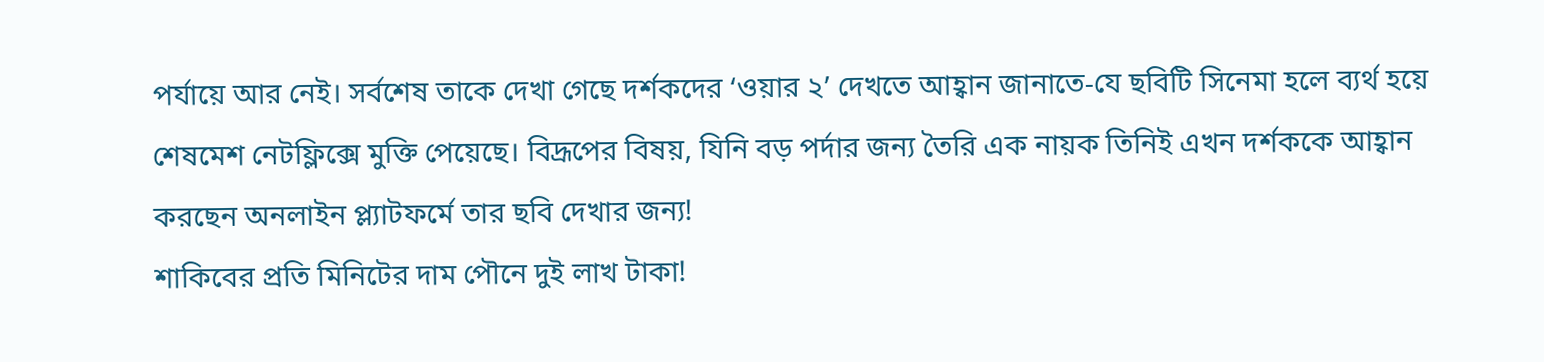পর্যায়ে আর নেই। সর্বশেষ তাকে দেখা গেছে দর্শকদের ‘ওয়ার ২’ দেখতে আহ্বান জানাতে-যে ছবিটি সিনেমা হলে ব্যর্থ হয়ে শেষমেশ নেটফ্লিক্সে মুক্তি পেয়েছে। বিদ্রূপের বিষয়, যিনি বড় পর্দার জন্য তৈরি এক নায়ক তিনিই এখন দর্শককে আহ্বান করছেন অনলাইন প্ল্যাটফর্মে তার ছবি দেখার জন্য!
শাকিবের প্রতি মিনিটের দাম পৌনে দুই লাখ টাকা!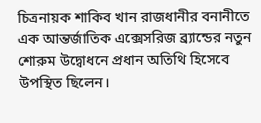চিত্রনায়ক শাকিব খান রাজধানীর বনানীতে এক আন্তর্জাতিক এক্সেসরিজ ব্র্যান্ডের নতুন শোরুম উদ্বোধনে প্রধান অতিথি হিসেবে উপস্থিত ছিলেন।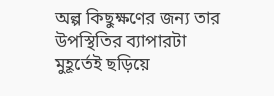অল্প কিছুক্ষণের জন্য তার উপস্থিতির ব্যাপারটা মুহূর্তেই ছড়িয়ে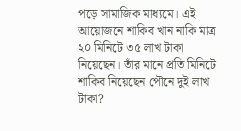পড়ে সামাজিক মাধ্যমে। এই আয়োজনে শাকিব খান নাকি মাত্র ২০ মিনিটে ৩৫ লাখ টাকা নিয়েছেন। তাঁর মানে প্রতি মিনিটে শাকিব নিয়েছেন পৌনে দুই লাখ টাকা?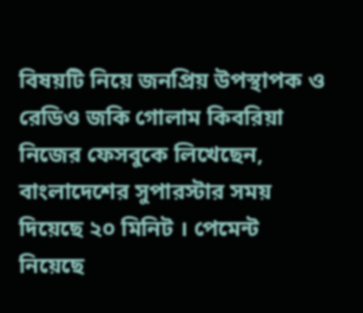বিষয়টি নিয়ে জনপ্রিয় উপস্থাপক ও রেডিও জকি গোলাম কিবরিয়া নিজের ফেসবুকে লিখেছেন, বাংলাদেশের সুপারস্টার সময় দিয়েছে ২০ মিনিট । পেমেন্ট নিয়েছে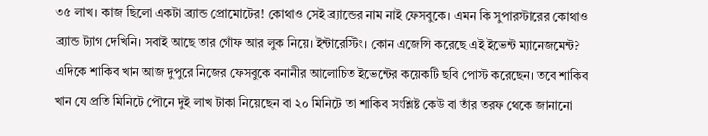৩৫ লাখ। কাজ ছিলো একটা ব্র্যান্ড প্রোমোটের! কোথাও সেই ব্র্যান্ডের নাম নাই ফেসবুকে। এমন কি সুপারস্টারের কোথাও ব্র্যান্ড ট্যাগ দেখিনি। সবাই আছে তার গোঁফ আর লুক নিয়ে। ইন্টারেস্টিং। কোন এজেন্সি করেছে এই ইভেন্ট ম্যানেজমেন্ট?
এদিকে শাকিব খান আজ দুপুরে নিজের ফেসবুকে বনানীর আলোচিত ইভেন্টের কয়েকটি ছবি পোস্ট করেছেন। তবে শাকিব খান যে প্রতি মিনিটে পৌনে দুই লাখ টাকা নিয়েছেন বা ২০ মিনিটে তা শাকিব সংশ্লিষ্ট কেউ বা তাঁর তরফ থেকে জানানো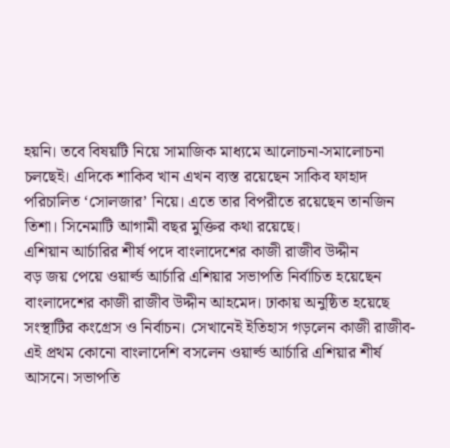হয়নি। তবে বিষয়টি নিয়ে সামাজিক মাধ্যমে আলোচনা-সমালোচনা চলছেই। এদিকে শাকিব খান এখন ব্যস্ত রয়েছেন সাকিব ফাহাদ পরিচালিত ‘সোলজার’ নিয়ে। এতে তার বিপরীতে রয়েছেন তানজিন তিশা। সিনেমাটি আগামী বছর মুক্তির কথা রয়েছে।
এশিয়ান আর্চারির শীর্ষ পদে বাংলাদেশের কাজী রাজীব উদ্দীন
বড় জয় পেয়ে ওয়ার্ল্ড আর্চারি এশিয়ার সভাপতি নির্বাচিত হয়েছেন বাংলাদেশের কাজী রাজীব উদ্দীন আহমেদ। ঢাকায় অনুষ্ঠিত হয়েছে সংস্থাটির কংগ্রেস ও নির্বাচন। সেখানেই ইতিহাস গড়লেন কাজী রাজীব- এই প্রথম কোনো বাংলাদেশি বসলেন ওয়ার্ল্ড আর্চারি এশিয়ার শীর্ষ আসনে। সভাপতি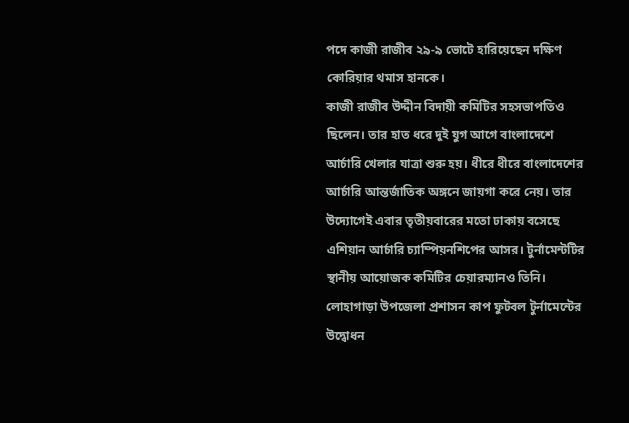পদে কাজী রাজীব ২৯-৯ ভোটে হারিয়েছেন দক্ষিণ কোরিয়ার থমাস হানকে।
কাজী রাজীব উদ্দীন বিদায়ী কমিটির সহসভাপতিও ছিলেন। তার হাত ধরে দুই যুগ আগে বাংলাদেশে আর্চারি খেলার যাত্রা শুরু হয়। ধীরে ধীরে বাংলাদেশের আর্চারি আন্তর্জাতিক অঙ্গনে জায়গা করে নেয়। তার উদ্যোগেই এবার তৃতীয়বারের মতো ঢাকায় বসেছে এশিয়ান আর্চারি চ্যাম্পিয়নশিপের আসর। টুর্নামেন্টটির স্থানীয় আয়োজক কমিটির চেয়ারম্যানও তিনি।
লোহাগাড়া উপজেলা প্রশাসন কাপ ফুটবল টুর্নামেন্টের উদ্বোধন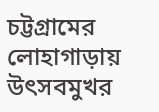চট্টগ্রামের লোহাগাড়ায় উৎসবমুখর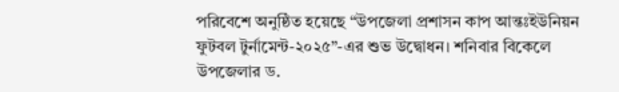পরিবেশে অনুষ্ঠিত হয়েছে “উপজেলা প্রশাসন কাপ আন্তঃইউনিয়ন ফুটবল টুর্নামেন্ট-২০২৫”-এর শুভ উদ্বোধন। শনিবার বিকেলে উপজেলার ড.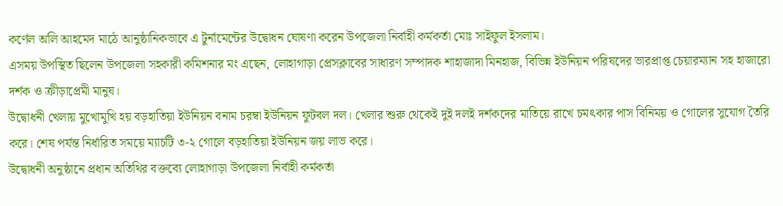কর্ণেল অলি আহমেদ মাঠে আনুষ্ঠানিকভাবে এ টুর্নামেন্টের উদ্বোধন ঘোষণা করেন উপজেলা নির্বাহী কর্মকর্তা মোঃ সাইফুল ইসলাম।
এসময় উপস্থিত ছিলেন উপজেলা সহকারী কমিশনার মং এছেন, লোহাগাড়া প্রেসক্লাবের সাধারণ সম্পাদক শাহাজাদা মিনহাজ, বিভিন্ন ইউনিয়ন পরিষদের ভারপ্রাপ্ত চেয়ারম্যান সহ হাজারো দর্শক ও ক্রীড়াপ্রেমী মানুষ।
উদ্বোধনী খেলায় মুখোমুখি হয় বড়হাতিয়া ইউনিয়ন বনাম চরম্বা ইউনিয়ন ফুটবল দল। খেলার শুরু থেকেই দুই দলই দর্শকদের মাতিয়ে রাখে চমৎকার পাস বিনিময় ও গোলের সুযোগ তৈরি করে। শেষ পর্যন্ত নির্ধারিত সময়ে ম্যাচটি ৩-২ গোলে বড়হাতিয়া ইউনিয়ন জয় লাভ করে।
উদ্বোধনী অনুষ্ঠানে প্রধান অতিথির বক্তব্যে লোহাগাড়া উপজেলা নির্বাহী কর্মকর্তা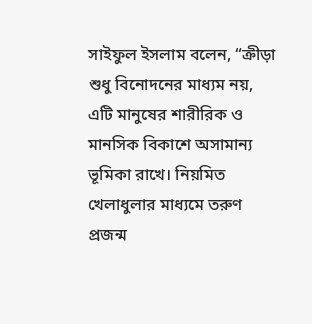সাইফুল ইসলাম বলেন, “ক্রীড়া শুধু বিনোদনের মাধ্যম নয়, এটি মানুষের শারীরিক ও মানসিক বিকাশে অসামান্য ভূমিকা রাখে। নিয়মিত খেলাধুলার মাধ্যমে তরুণ প্রজন্ম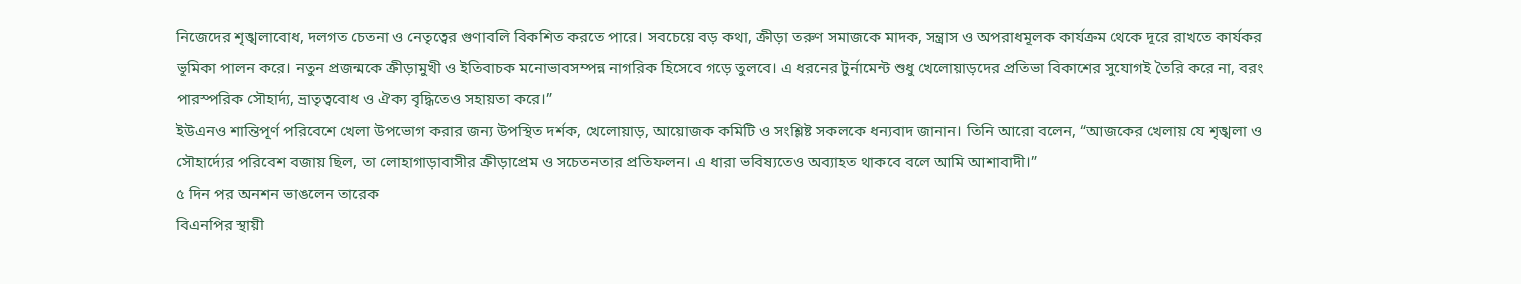নিজেদের শৃঙ্খলাবোধ, দলগত চেতনা ও নেতৃত্বের গুণাবলি বিকশিত করতে পারে। সবচেয়ে বড় কথা, ক্রীড়া তরুণ সমাজকে মাদক, সন্ত্রাস ও অপরাধমূলক কার্যক্রম থেকে দূরে রাখতে কার্যকর ভূমিকা পালন করে। নতুন প্রজন্মকে ক্রীড়ামুখী ও ইতিবাচক মনোভাবসম্পন্ন নাগরিক হিসেবে গড়ে তুলবে। এ ধরনের টুর্নামেন্ট শুধু খেলোয়াড়দের প্রতিভা বিকাশের সুযোগই তৈরি করে না, বরং পারস্পরিক সৌহার্দ্য, ভ্রাতৃত্ববোধ ও ঐক্য বৃদ্ধিতেও সহায়তা করে।”
ইউএনও শান্তিপূর্ণ পরিবেশে খেলা উপভোগ করার জন্য উপস্থিত দর্শক, খেলোয়াড়, আয়োজক কমিটি ও সংশ্লিষ্ট সকলকে ধন্যবাদ জানান। তিনি আরো বলেন, “আজকের খেলায় যে শৃঙ্খলা ও সৌহার্দ্যের পরিবেশ বজায় ছিল, তা লোহাগাড়াবাসীর ক্রীড়াপ্রেম ও সচেতনতার প্রতিফলন। এ ধারা ভবিষ্যতেও অব্যাহত থাকবে বলে আমি আশাবাদী।”
৫ দিন পর অনশন ভাঙলেন তারেক
বিএনপির স্থায়ী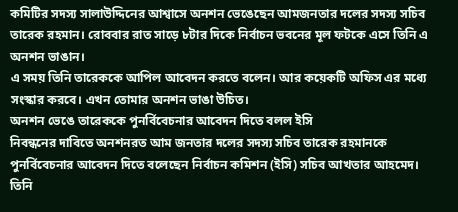কমিটির সদস্য সালাউদ্দিনের আশ্বাসে অনশন ভেঙেছেন আমজনতার দলের সদস্য সচিব তারেক রহমান। রোববার রাত সাড়ে ৮টার দিকে নির্বাচন ভবনের মূল ফটকে এসে তিনি এ অনশন ভাঙান।
এ সময় তিনি তারেককে আপিল আবেদন করতে বলেন। আর কয়েকটি অফিস এর মধ্যে সংস্কার করবে। এখন তোমার অনশন ভাঙা উচিত।
অনশন ভেঙে তারেককে পুনর্বিবেচনার আবেদন দিতে বলল ইসি
নিবন্ধনের দাবিতে অনশনরত আম জনতার দলের সদস্য সচিব তারেক রহমানকে পুনর্বিবেচনার আবেদন দিতে বলেছেন নির্বাচন কমিশন (ইসি) সচিব আখতার আহমেদ। তিনি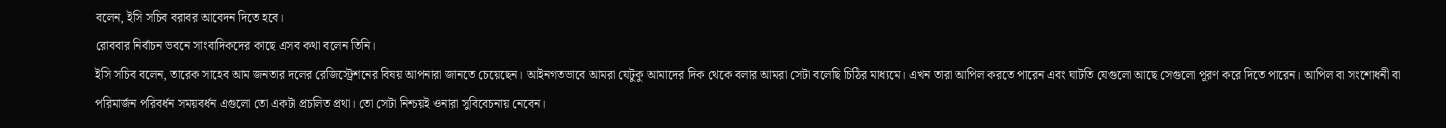বলেন, ইসি সচিব বরাবর আবেদন দিতে হবে।
রোববার নির্বাচন ভবনে সাংবাদিকদের কাছে এসব কথা বলেন তিনি।
ইসি সচিব বলেন, তারেক সাহেব আম জনতার দলের রেজিস্ট্রেশনের বিষয় আপনারা জানতে চেয়েছেন। আইনগতভাবে আমরা যেটুকু আমাদের দিক থেকে বলার আমরা সেটা বলেছি চিঠির মাধ্যমে। এখন তারা আপিল করতে পারেন এবং ঘাটতি যেগুলো আছে সেগুলো পূরণ করে দিতে পারেন। আপিল বা সংশোধনী বা পরিমার্জন পরিবর্ধন সময়বর্ধন এগুলো তো একটা প্রচলিত প্রথা। তো সেটা নিশ্চয়ই ওনারা সুবিবেচনায় নেবেন।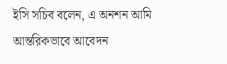ইসি সচিব বলেন, এ অনশন আমি আন্তরিকভাবে আবেদন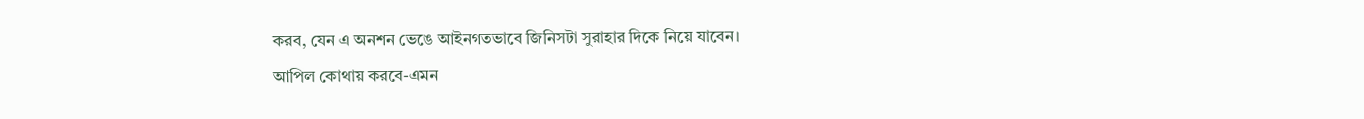করব, যেন এ অনশন ভেঙে আইনগতভাবে জিনিসটা সুরাহার দিকে নিয়ে যাবেন।
আপিল কোথায় করবে-এমন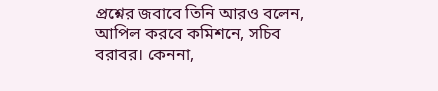প্রশ্নের জবাবে তিনি আরও বলেন, আপিল করবে কমিশনে, সচিব বরাবর। কেননা,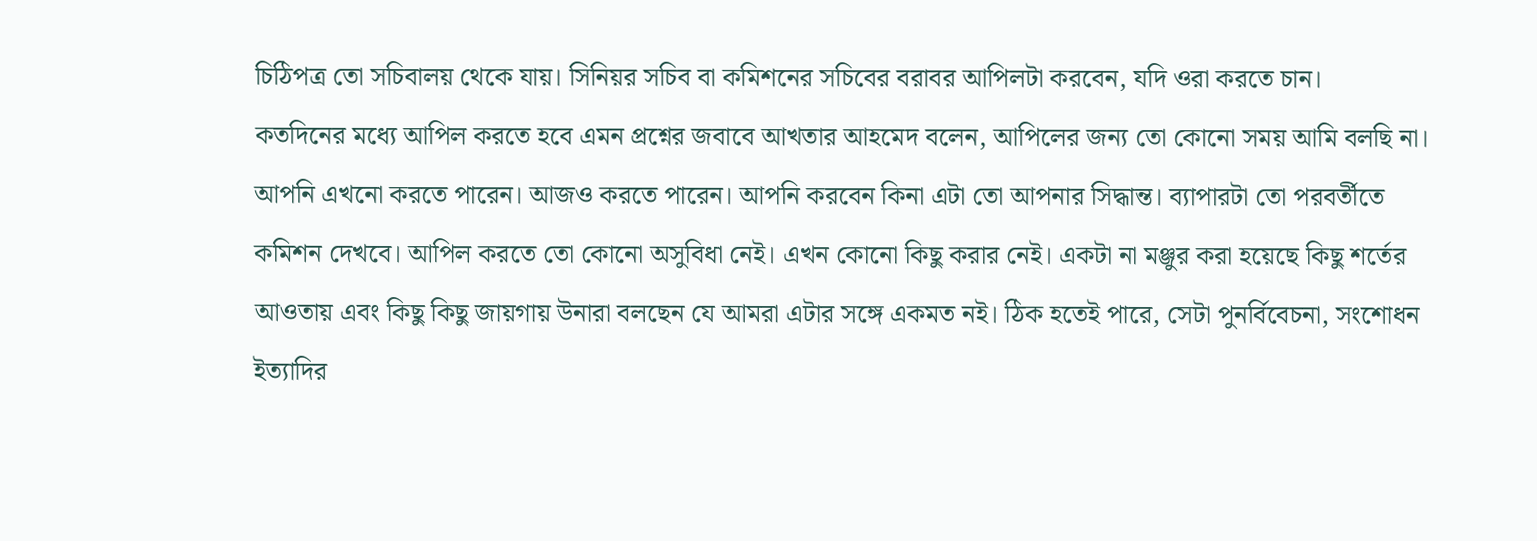চিঠিপত্র তো সচিবালয় থেকে যায়। সিনিয়র সচিব বা কমিশনের সচিবের বরাবর আপিলটা করবেন, যদি ওরা করতে চান।
কতদিনের মধ্যে আপিল করতে হবে এমন প্রশ্নের জবাবে আখতার আহমেদ বলেন, আপিলের জন্য তো কোনো সময় আমি বলছি না। আপনি এখনো করতে পারেন। আজও করতে পারেন। আপনি করবেন কিনা এটা তো আপনার সিদ্ধান্ত। ব্যাপারটা তো পরবর্তীতে কমিশন দেখবে। আপিল করতে তো কোনো অসুবিধা নেই। এখন কোনো কিছু করার নেই। একটা না মঞ্জুর করা হয়েছে কিছু শর্তের আওতায় এবং কিছু কিছু জায়গায় উনারা বলছেন যে আমরা এটার সঙ্গে একমত নই। ঠিক হতেই পারে, সেটা পুনর্বিবেচনা, সংশোধন ইত্যাদির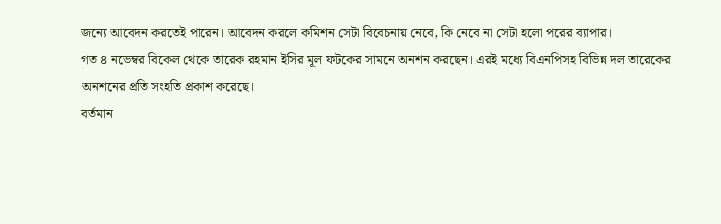জন্যে আবেদন করতেই পারেন। আবেদন করলে কমিশন সেটা বিবেচনায় নেবে, কি নেবে না সেটা হলো পরের ব্যাপার।
গত ৪ নভেম্বর বিকেল থেকে তারেক রহমান ইসির মূল ফটকের সামনে অনশন করছেন। এরই মধ্যে বিএনপিসহ বিভিন্ন দল তারেকের অনশনের প্রতি সংহতি প্রকাশ করেছে।
বর্তমান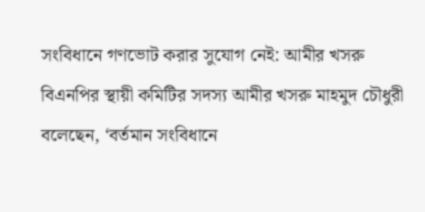সংবিধানে গণভোট করার সুযোগ নেই: আমীর খসরু
বিএনপির স্থায়ী কমিটির সদস্য আমীর খসরু মাহমুদ চৌধুরী বলেছেন, ‘বর্তমান সংবিধানে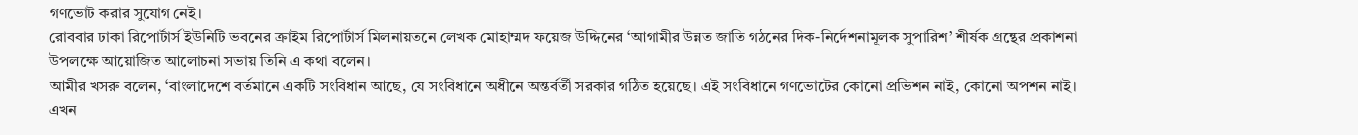গণভোট করার সুযোগ নেই।
রোববার ঢাকা রিপোর্টার্স ইউনিটি ভবনের ক্রাইম রিপোর্টার্স মিলনায়তনে লেখক মোহাম্মদ ফয়েজ উদ্দিনের ‘আগামীর উন্নত জাতি গঠনের দিক-নির্দেশনামূলক সুপারিশ’ শীর্ষক গ্রন্থের প্রকাশনা উপলক্ষে আয়োজিত আলোচনা সভায় তিনি এ কথা বলেন।
আমীর খসরু বলেন, ‘বাংলাদেশে বর্তমানে একটি সংবিধান আছে, যে সংবিধানে অধীনে অন্তর্বর্তী সরকার গঠিত হয়েছে। এই সংবিধানে গণভোটের কোনো প্রভিশন নাই, কোনো অপশন নাই। এখন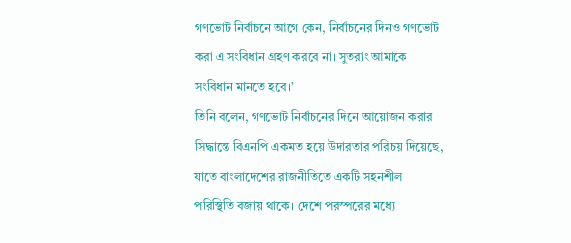গণভোট নির্বাচনে আগে কেন, নির্বাচনের দিনও গণভোট করা এ সংবিধান গ্রহণ করবে না। সুতরাং আমাকে সংবিধান মানতে হবে।’
তিনি বলেন, গণভোট নির্বাচনের দিনে আয়োজন করার সিদ্ধান্তে বিএনপি একমত হয়ে উদারতার পরিচয় দিয়েছে, যাতে বাংলাদেশের রাজনীতিতে একটি সহনশীল পরিস্থিতি বজায় থাকে। দেশে পরস্পরের মধ্যে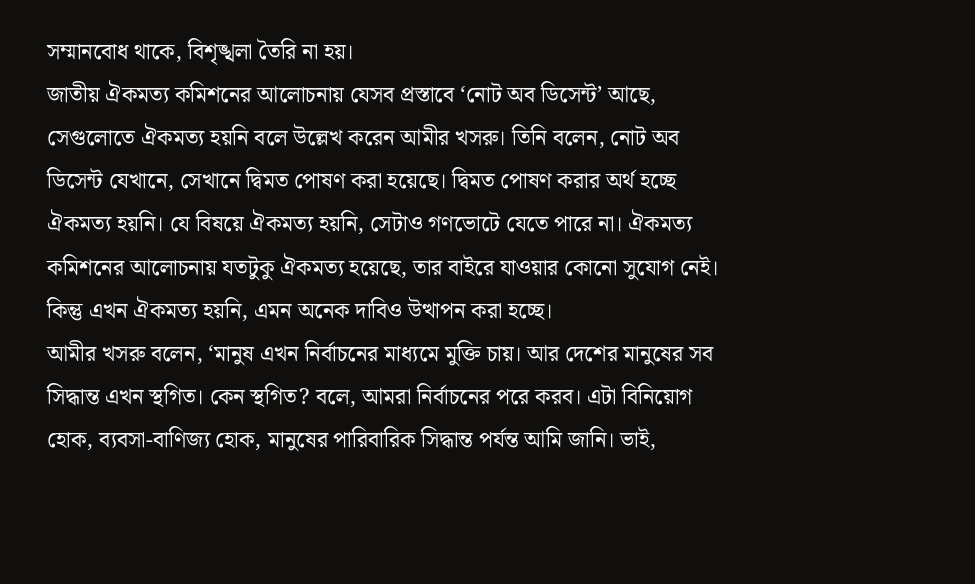সম্মানবোধ থাকে, বিশৃঙ্খলা তৈরি না হয়।
জাতীয় ঐকমত্য কমিশনের আলোচনায় যেসব প্রস্তাবে ‘নোট অব ডিসেন্ট’ আছে, সেগুলোতে ঐকমত্য হয়নি বলে উল্লেখ করেন আমীর খসরু। তিনি বলেন, নোট অব ডিসেন্ট যেখানে, সেখানে দ্বিমত পোষণ করা হয়েছে। দ্বিমত পোষণ করার অর্থ হচ্ছে ঐকমত্য হয়নি। যে বিষয়ে ঐকমত্য হয়নি, সেটাও গণভোটে যেতে পারে না। ঐকমত্য কমিশনের আলোচনায় যতটুকু ঐকমত্য হয়েছে, তার বাইরে যাওয়ার কোনো সুযোগ নেই। কিন্তু এখন ঐকমত্য হয়নি, এমন অনেক দাবিও উত্থাপন করা হচ্ছে।
আমীর খসরু বলেন, ‘মানুষ এখন নির্বাচনের মাধ্যমে মুক্তি চায়। আর দেশের মানুষের সব সিদ্ধান্ত এখন স্থগিত। কেন স্থগিত? বলে, আমরা নির্বাচনের পরে করব। এটা বিনিয়োগ হোক, ব্যবসা-বাণিজ্য হোক, মানুষের পারিবারিক সিদ্ধান্ত পর্যন্ত আমি জানি। ভাই,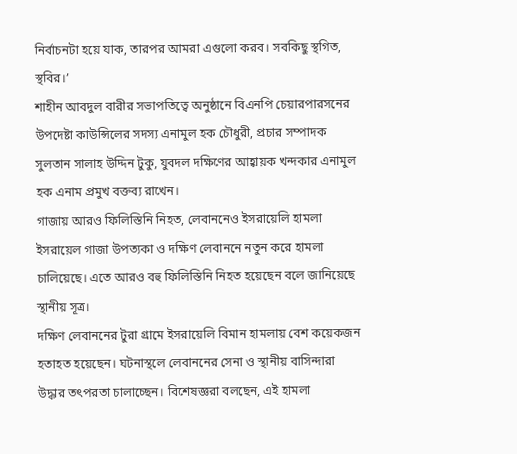নির্বাচনটা হয়ে যাক, তারপর আমরা এগুলো করব। সবকিছু স্থগিত, স্থবির।’
শাহীন আবদুল বারীর সভাপতিত্বে অনুষ্ঠানে বিএনপি চেয়ারপারসনের উপদেষ্টা কাউন্সিলের সদস্য এনামুল হক চৌধুরী, প্রচার সম্পাদক সুলতান সালাহ উদ্দিন টুকু, যুবদল দক্ষিণের আহ্বায়ক খন্দকার এনামুল হক এনাম প্রমুখ বক্তব্য রাখেন।
গাজায় আরও ফিলিস্তিনি নিহত, লেবাননেও ইসরায়েলি হামলা
ইসরায়েল গাজা উপত্যকা ও দক্ষিণ লেবাননে নতুন করে হামলা চালিয়েছে। এতে আরও বহু ফিলিস্তিনি নিহত হয়েছেন বলে জানিয়েছে স্থানীয় সূত্র।
দক্ষিণ লেবাননের টুরা গ্রামে ইসরায়েলি বিমান হামলায় বেশ কয়েকজন হতাহত হয়েছেন। ঘটনাস্থলে লেবাননের সেনা ও স্থানীয় বাসিন্দারা উদ্ধার তৎপরতা চালাচ্ছেন। বিশেষজ্ঞরা বলছেন, এই হামলা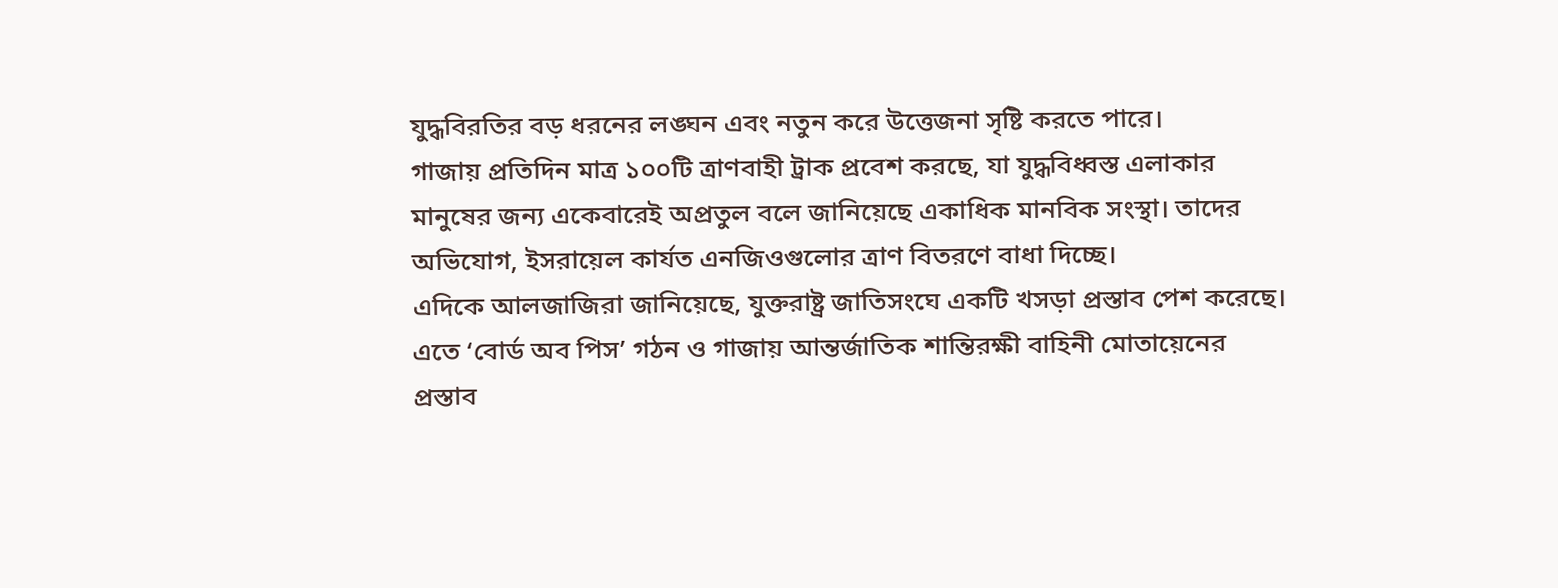যুদ্ধবিরতির বড় ধরনের লঙ্ঘন এবং নতুন করে উত্তেজনা সৃষ্টি করতে পারে।
গাজায় প্রতিদিন মাত্র ১০০টি ত্রাণবাহী ট্রাক প্রবেশ করছে, যা যুদ্ধবিধ্বস্ত এলাকার মানুষের জন্য একেবারেই অপ্রতুল বলে জানিয়েছে একাধিক মানবিক সংস্থা। তাদের অভিযোগ, ইসরায়েল কার্যত এনজিওগুলোর ত্রাণ বিতরণে বাধা দিচ্ছে।
এদিকে আলজাজিরা জানিয়েছে, যুক্তরাষ্ট্র জাতিসংঘে একটি খসড়া প্রস্তাব পেশ করেছে। এতে ‘বোর্ড অব পিস’ গঠন ও গাজায় আন্তর্জাতিক শান্তিরক্ষী বাহিনী মোতায়েনের প্রস্তাব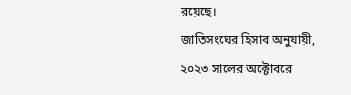রয়েছে।
জাতিসংঘের হিসাব অনুযায়ী, ২০২৩ সালের অক্টোবরে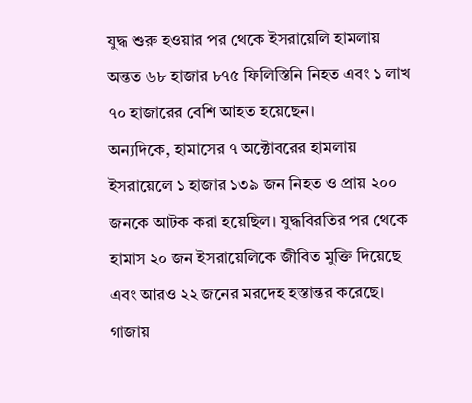যুদ্ধ শুরু হওয়ার পর থেকে ইসরায়েলি হামলায় অন্তত ৬৮ হাজার ৮৭৫ ফিলিস্তিনি নিহত এবং ১ লাখ ৭০ হাজারের বেশি আহত হয়েছেন।
অন্যদিকে, হামাসের ৭ অক্টোবরের হামলায় ইসরায়েলে ১ হাজার ১৩৯ জন নিহত ও প্রায় ২০০ জনকে আটক করা হয়েছিল। যুদ্ধবিরতির পর থেকে হামাস ২০ জন ইসরায়েলিকে জীবিত মুক্তি দিয়েছে এবং আরও ২২ জনের মরদেহ হস্তান্তর করেছে।
গাজায়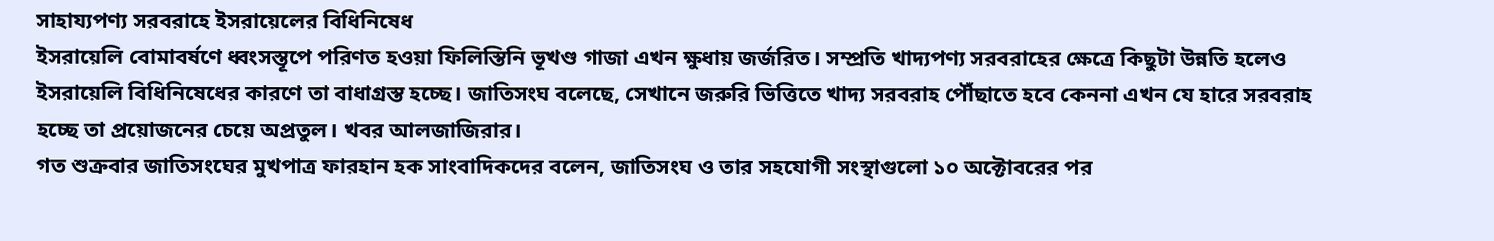সাহায্যপণ্য সরবরাহে ইসরায়েলের বিধিনিষেধ
ইসরায়েলি বোমাবর্ষণে ধ্বংসস্তূপে পরিণত হওয়া ফিলিস্তিনি ভূখণ্ড গাজা এখন ক্ষুধায় জর্জরিত। সম্প্রতি খাদ্যপণ্য সরবরাহের ক্ষেত্রে কিছুটা উন্নতি হলেও ইসরায়েলি বিধিনিষেধের কারণে তা বাধাগ্রস্ত হচ্ছে। জাতিসংঘ বলেছে, সেখানে জরুরি ভিত্তিতে খাদ্য সরবরাহ পৌঁছাতে হবে কেননা এখন যে হারে সরবরাহ হচ্ছে তা প্রয়োজনের চেয়ে অপ্রতুল। খবর আলজাজিরার।
গত শুক্রবার জাতিসংঘের মুখপাত্র ফারহান হক সাংবাদিকদের বলেন, জাতিসংঘ ও তার সহযোগী সংস্থাগুলো ১০ অক্টোবরের পর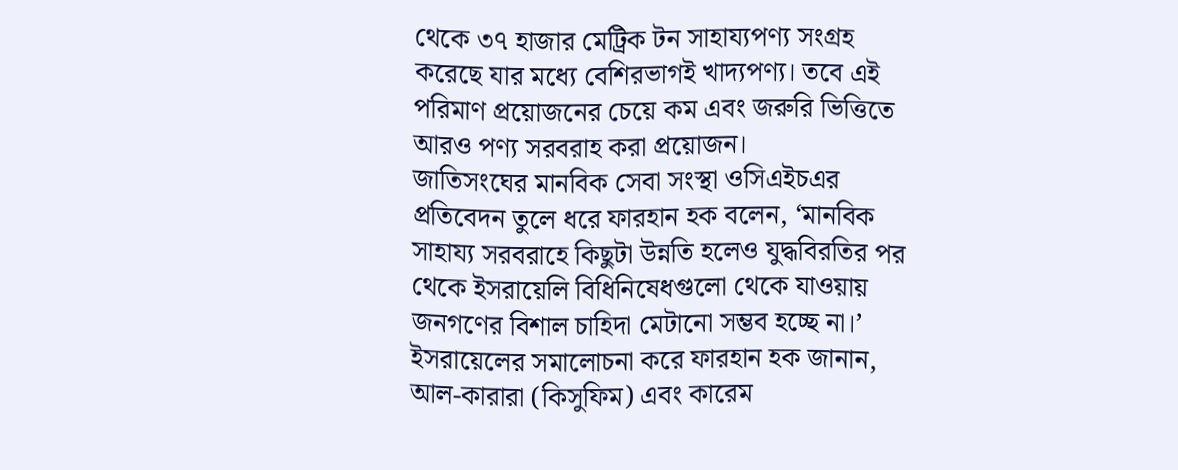থেকে ৩৭ হাজার মেট্রিক টন সাহায্যপণ্য সংগ্রহ করেছে যার মধ্যে বেশিরভাগই খাদ্যপণ্য। তবে এই পরিমাণ প্রয়োজনের চেয়ে কম এবং জরুরি ভিত্তিতে আরও পণ্য সরবরাহ করা প্রয়োজন।
জাতিসংঘের মানবিক সেবা সংস্থা ওসিএইচএর প্রতিবেদন তুলে ধরে ফারহান হক বলেন, ‘মানবিক সাহায্য সরবরাহে কিছুটা উন্নতি হলেও যুদ্ধবিরতির পর থেকে ইসরায়েলি বিধিনিষেধগুলো থেকে যাওয়ায় জনগণের বিশাল চাহিদা মেটানো সম্ভব হচ্ছে না।’
ইসরায়েলের সমালোচনা করে ফারহান হক জানান, আল-কারারা (কিসুফিম) এবং কারেম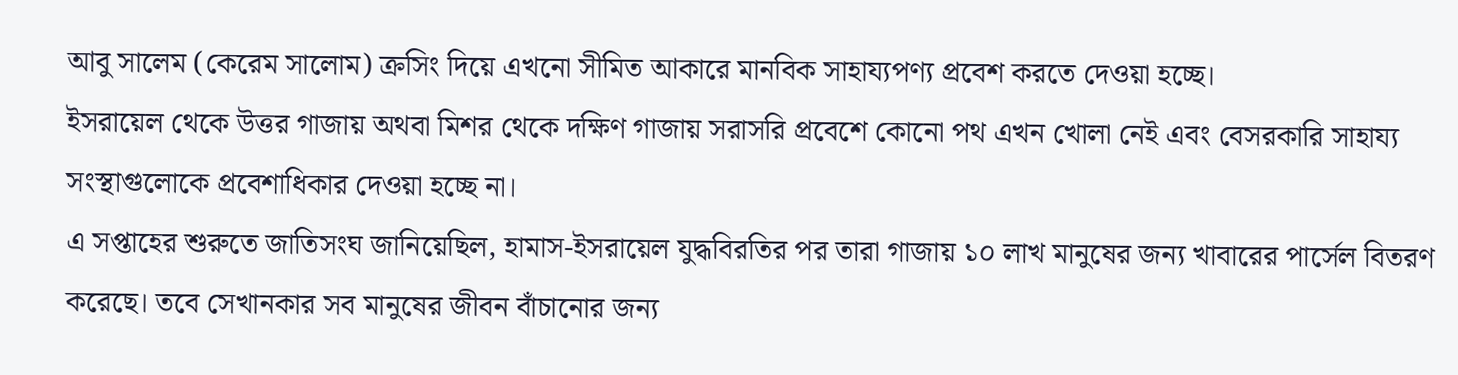আবু সালেম (কেরেম সালোম) ক্রসিং দিয়ে এখনো সীমিত আকারে মানবিক সাহায্যপণ্য প্রবেশ করতে দেওয়া হচ্ছে।
ইসরায়েল থেকে উত্তর গাজায় অথবা মিশর থেকে দক্ষিণ গাজায় সরাসরি প্রবেশে কোনো পথ এখন খোলা নেই এবং বেসরকারি সাহায্য সংস্থাগুলোকে প্রবেশাধিকার দেওয়া হচ্ছে না।
এ সপ্তাহের শুরুতে জাতিসংঘ জানিয়েছিল, হামাস-ইসরায়েল যুদ্ধবিরতির পর তারা গাজায় ১০ লাখ মানুষের জন্য খাবারের পার্সেল বিতরণ করেছে। তবে সেখানকার সব মানুষের জীবন বাঁচানোর জন্য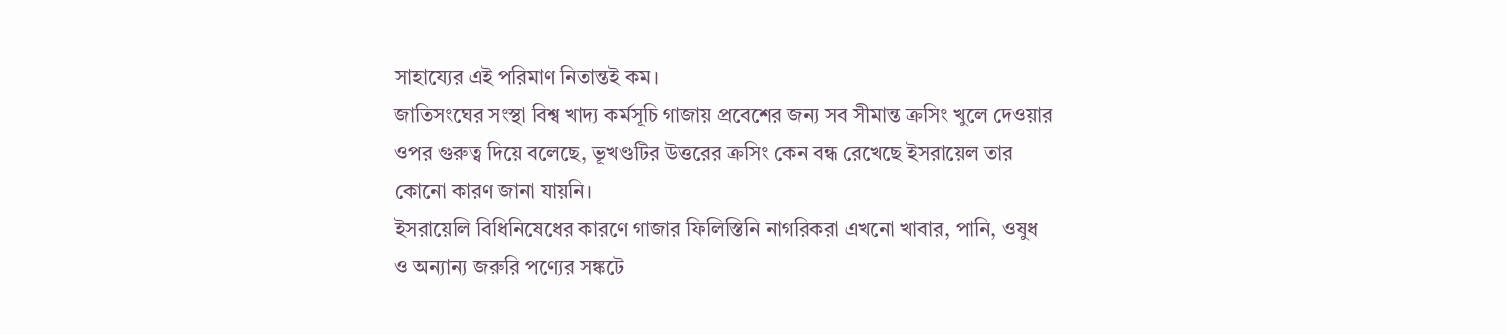সাহায্যের এই পরিমাণ নিতান্তই কম।
জাতিসংঘের সংস্থা বিশ্ব খাদ্য কর্মসূচি গাজায় প্রবেশের জন্য সব সীমান্ত ক্রসিং খুলে দেওয়ার ওপর গুরুত্ব দিয়ে বলেছে, ভূখণ্ডটির উত্তরের ক্রসিং কেন বন্ধ রেখেছে ইসরায়েল তার কোনো কারণ জানা যায়নি।
ইসরায়েলি বিধিনিষেধের কারণে গাজার ফিলিস্তিনি নাগরিকরা এখনো খাবার, পানি, ওষুধ ও অন্যান্য জরুরি পণ্যের সঙ্কটে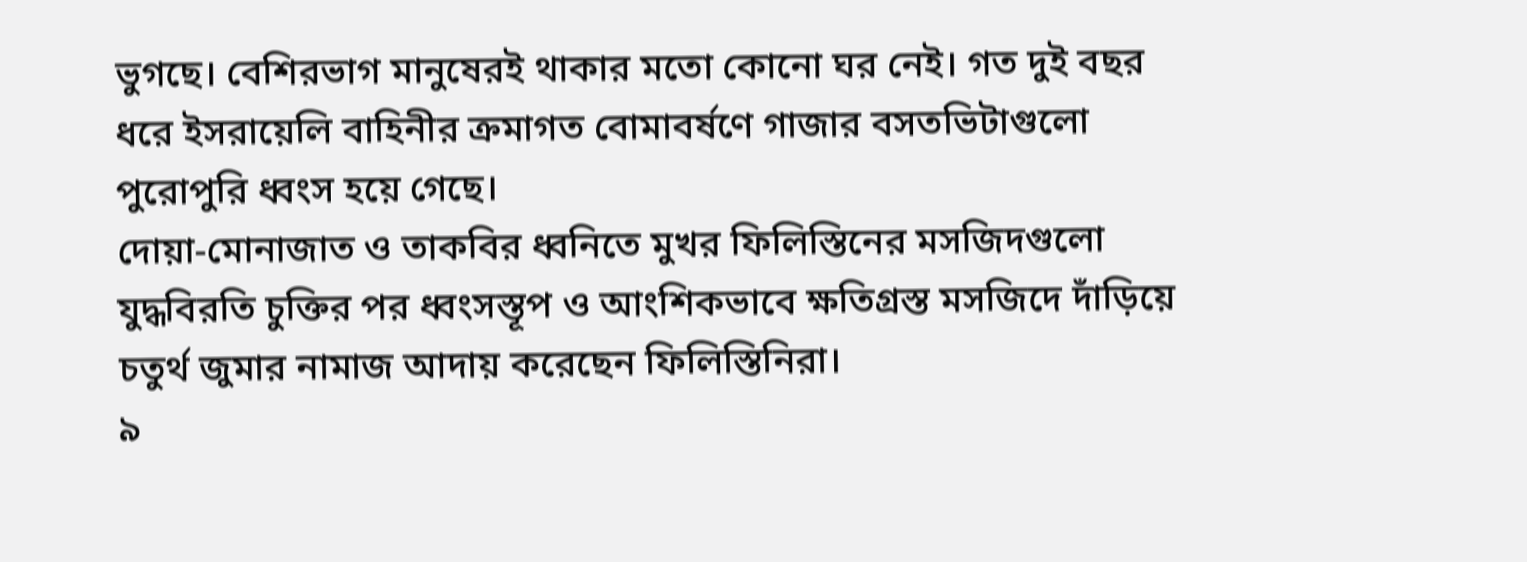ভুগছে। বেশিরভাগ মানুষেরই থাকার মতো কোনো ঘর নেই। গত দুই বছর ধরে ইসরায়েলি বাহিনীর ক্রমাগত বোমাবর্ষণে গাজার বসতভিটাগুলো পুরোপুরি ধ্বংস হয়ে গেছে।
দোয়া-মোনাজাত ও তাকবির ধ্বনিতে মুখর ফিলিস্তিনের মসজিদগুলো
যুদ্ধবিরতি চুক্তির পর ধ্বংসস্তূপ ও আংশিকভাবে ক্ষতিগ্রস্ত মসজিদে দাঁড়িয়ে চতুর্থ জুমার নামাজ আদায় করেছেন ফিলিস্তিনিরা।
৯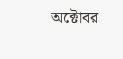অক্টোবর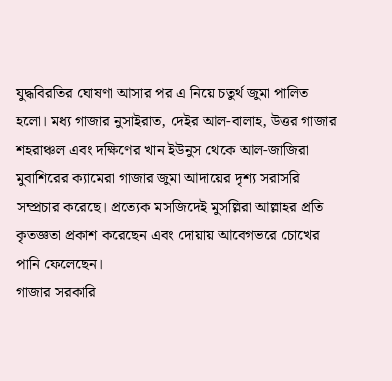যুদ্ধবিরতির ঘোষণা আসার পর এ নিয়ে চতুর্থ জুমা পালিত হলো। মধ্য গাজার নুসাইরাত, দেইর আল-বালাহ, উত্তর গাজার শহরাঞ্চল এবং দক্ষিণের খান ইউনুস থেকে আল-জাজিরা মুবাশিরের ক্যামেরা গাজার জুমা আদায়ের দৃশ্য সরাসরি সম্প্রচার করেছে। প্রত্যেক মসজিদেই মুসল্লিরা আল্লাহর প্রতি কৃতজ্ঞতা প্রকাশ করেছেন এবং দোয়ায় আবেগভরে চোখের পানি ফেলেছেন।
গাজার সরকারি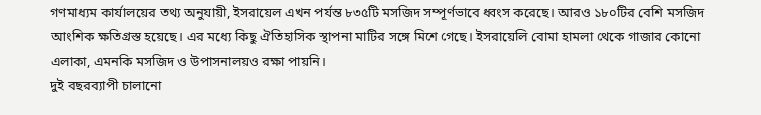গণমাধ্যম কার্যালয়ের তথ্য অনুযায়ী, ইসরায়েল এখন পর্যন্ত ৮৩৫টি মসজিদ সম্পূর্ণভাবে ধ্বংস করেছে। আরও ১৮০টির বেশি মসজিদ আংশিক ক্ষতিগ্রস্ত হয়েছে। এর মধ্যে কিছু ঐতিহাসিক স্থাপনা মাটির সঙ্গে মিশে গেছে। ইসরায়েলি বোমা হামলা থেকে গাজার কোনো এলাকা, এমনকি মসজিদ ও উপাসনালয়ও রক্ষা পায়নি।
দুই বছরব্যাপী চালানো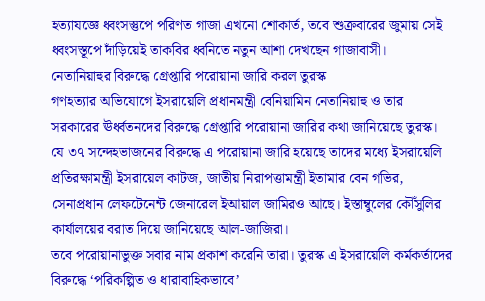হত্যাযজ্ঞে ধ্বংসস্তুপে পরিণত গাজা এখনো শোকার্ত, তবে শুক্রবারের জুমায় সেই ধ্বংসস্তূপে দাঁড়িয়েই তাকবির ধ্বনিতে নতুন আশা দেখছেন গাজাবাসী।
নেতানিয়াহুর বিরুদ্ধে গ্রেপ্তারি পরোয়ানা জারি করল তুরস্ক
গণহত্যার অভিযোগে ইসরায়েলি প্রধানমন্ত্রী বেনিয়ামিন নেতানিয়াহু ও তার সরকারের ঊর্ধ্বতনদের বিরুদ্ধে গ্রেপ্তারি পরোয়ানা জারির কথা জানিয়েছে তুরস্ক।
যে ৩৭ সন্দেহভাজনের বিরুদ্ধে এ পরোয়ানা জারি হয়েছে তাদের মধ্যে ইসরায়েলি প্রতিরক্ষামন্ত্রী ইসরায়েল কাটজ, জাতীয় নিরাপত্তামন্ত্রী ইতামার বেন গভির, সেনাপ্রধান লেফটেনেন্ট জেনারেল ইআয়াল জামিরও আছে। ইস্তাম্বুলের কৌঁসুলির কার্যালয়ের বরাত দিয়ে জানিয়েছে আল-জাজিরা।
তবে পরোয়ানাভুক্ত সবার নাম প্রকাশ করেনি তারা। তুরস্ক এ ইসরায়েলি কর্মকর্তাদের বিরুদ্ধে ‘পরিকল্পিত ও ধারাবাহিকভাবে’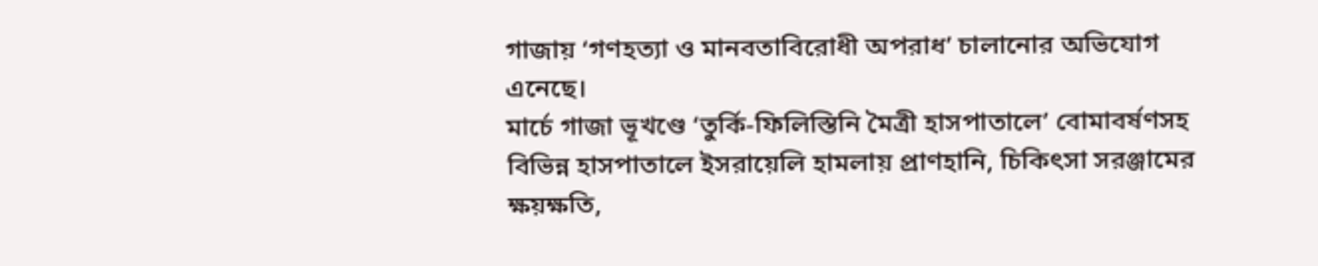গাজায় ‘গণহত্যা ও মানবতাবিরোধী অপরাধ’ চালানোর অভিযোগ এনেছে।
মার্চে গাজা ভূখণ্ডে ‘তুর্কি-ফিলিস্তিনি মৈত্রী হাসপাতালে’ বোমাবর্ষণসহ বিভিন্ন হাসপাতালে ইসরায়েলি হামলায় প্রাণহানি, চিকিৎসা সরঞ্জামের ক্ষয়ক্ষতি,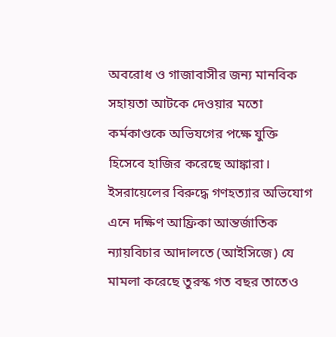অবরোধ ও গাজাবাসীর জন্য মানবিক সহায়তা আটকে দেওয়ার মতো কর্মকাণ্ডকে অভিযগের পক্ষে যুক্তি হিসেবে হাজির করেছে আঙ্কারা।
ইসরায়েলের বিরুদ্ধে গণহত্যার অভিযোগ এনে দক্ষিণ আফ্রিকা আন্তর্জাতিক ন্যায়বিচার আদালতে (আইসিজে) যে মামলা করেছে তুরস্ক গত বছর তাতেও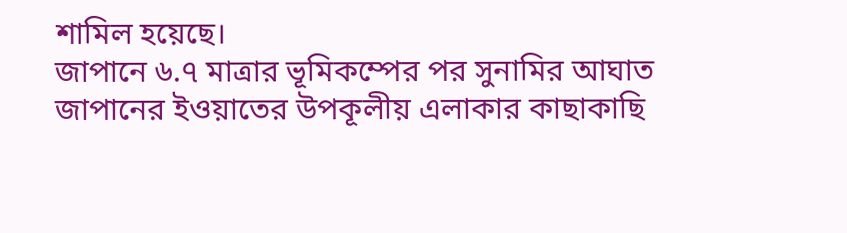শামিল হয়েছে।
জাপানে ৬.৭ মাত্রার ভূমিকম্পের পর সুনামির আঘাত
জাপানের ইওয়াতের উপকূলীয় এলাকার কাছাকাছি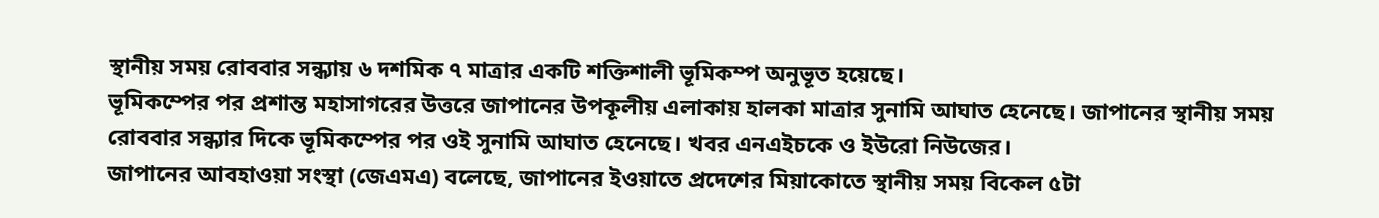স্থানীয় সময় রোববার সন্ধ্যায় ৬ দশমিক ৭ মাত্রার একটি শক্তিশালী ভূমিকম্প অনুভূত হয়েছে।
ভূমিকম্পের পর প্রশান্ত মহাসাগরের উত্তরে জাপানের উপকূলীয় এলাকায় হালকা মাত্রার সুনামি আঘাত হেনেছে। জাপানের স্থানীয় সময় রোববার সন্ধ্যার দিকে ভূমিকম্পের পর ওই সুনামি আঘাত হেনেছে। খবর এনএইচকে ও ইউরো নিউজের।
জাপানের আবহাওয়া সংস্থা (জেএমএ) বলেছে, জাপানের ইওয়াতে প্রদেশের মিয়াকোতে স্থানীয় সময় বিকেল ৫টা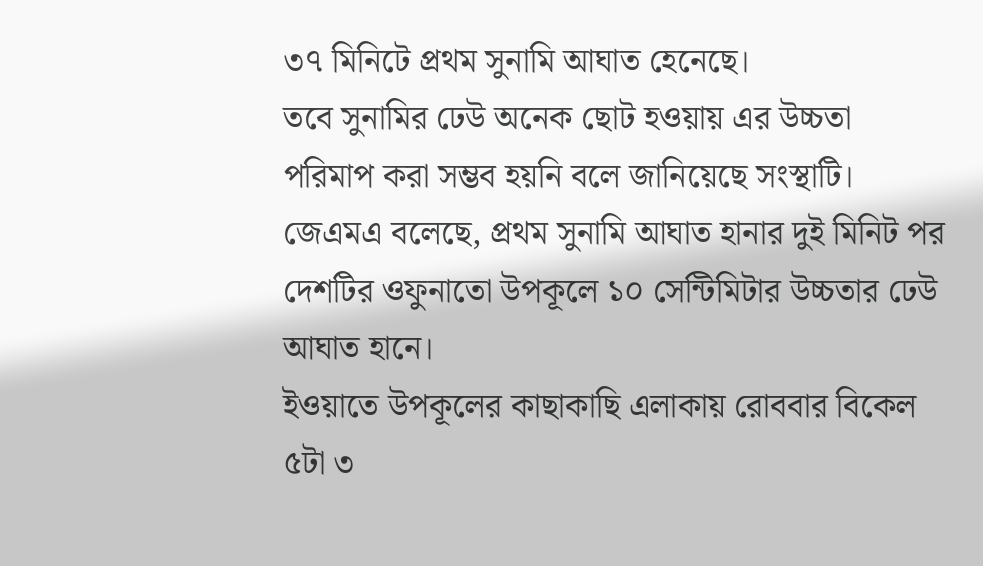৩৭ মিনিটে প্রথম সুনামি আঘাত হেনেছে।
তবে সুনামির ঢেউ অনেক ছোট হওয়ায় এর উচ্চতা পরিমাপ করা সম্ভব হয়নি বলে জানিয়েছে সংস্থাটি।
জেএমএ বলেছে, প্রথম সুনামি আঘাত হানার দুই মিনিট পর দেশটির ওফুনাতো উপকূলে ১০ সেন্টিমিটার উচ্চতার ঢেউ আঘাত হানে।
ইওয়াতে উপকূলের কাছাকাছি এলাকায় রোববার বিকেল ৫টা ৩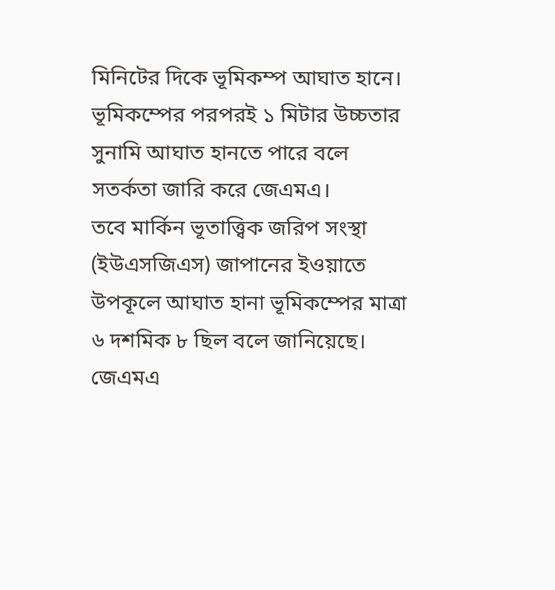মিনিটের দিকে ভূমিকম্প আঘাত হানে। ভূমিকম্পের পরপরই ১ মিটার উচ্চতার সুনামি আঘাত হানতে পারে বলে সতর্কতা জারি করে জেএমএ।
তবে মার্কিন ভূতাত্ত্বিক জরিপ সংস্থা (ইউএসজিএস) জাপানের ইওয়াতে উপকূলে আঘাত হানা ভূমিকম্পের মাত্রা ৬ দশমিক ৮ ছিল বলে জানিয়েছে।
জেএমএ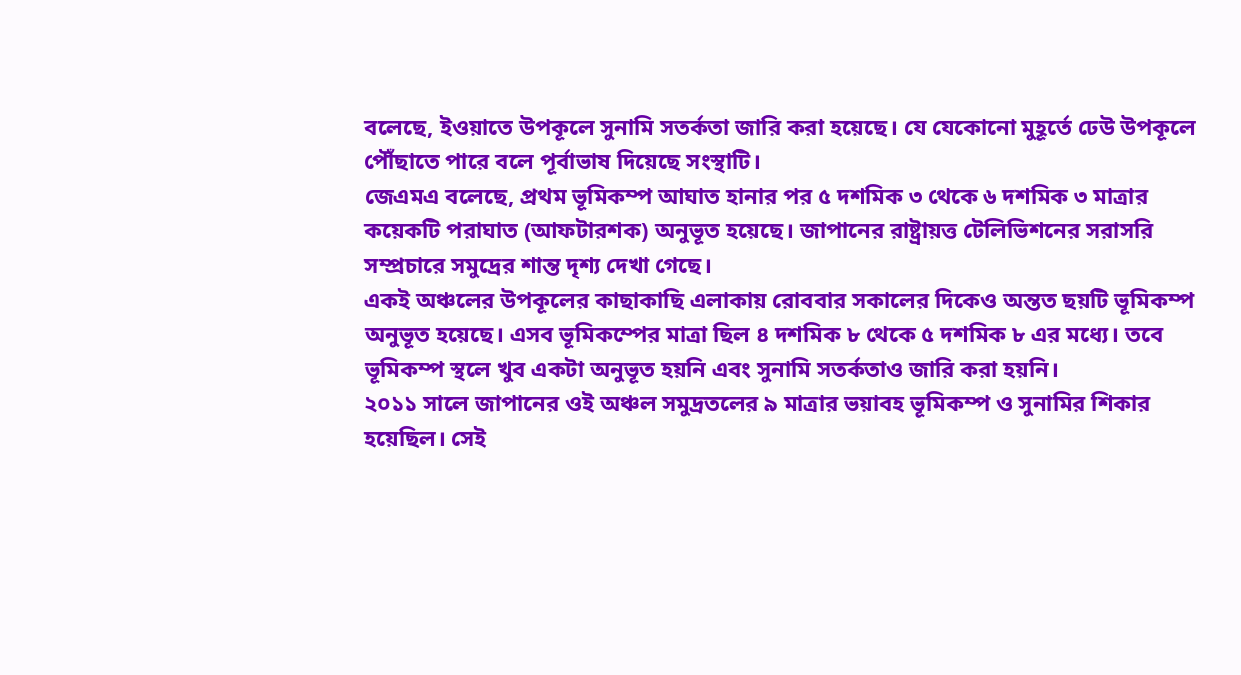বলেছে, ইওয়াতে উপকূলে সুনামি সতর্কতা জারি করা হয়েছে। যে যেকোনো মুহূর্তে ঢেউ উপকূলে পৌঁছাতে পারে বলে পূর্বাভাষ দিয়েছে সংস্থাটি।
জেএমএ বলেছে, প্রথম ভূমিকম্প আঘাত হানার পর ৫ দশমিক ৩ থেকে ৬ দশমিক ৩ মাত্রার কয়েকটি পরাঘাত (আফটারশক) অনুভূত হয়েছে। জাপানের রাষ্ট্রায়ত্ত টেলিভিশনের সরাসরি সম্প্রচারে সমুদ্রের শান্ত দৃশ্য দেখা গেছে।
একই অঞ্চলের উপকূলের কাছাকাছি এলাকায় রোববার সকালের দিকেও অন্তত ছয়টি ভূমিকম্প অনুভূত হয়েছে। এসব ভূমিকম্পের মাত্রা ছিল ৪ দশমিক ৮ থেকে ৫ দশমিক ৮ এর মধ্যে। তবে ভূমিকম্প স্থলে খুব একটা অনুভূত হয়নি এবং সুনামি সতর্কতাও জারি করা হয়নি।
২০১১ সালে জাপানের ওই অঞ্চল সমুদ্রতলের ৯ মাত্রার ভয়াবহ ভূমিকম্প ও সুনামির শিকার হয়েছিল। সেই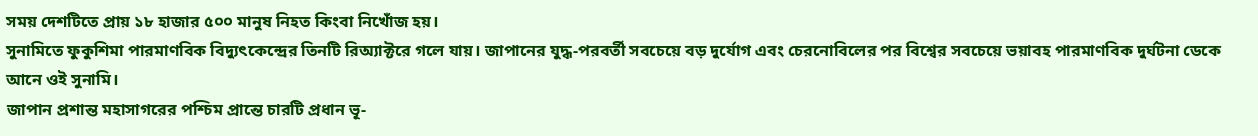সময় দেশটিতে প্রায় ১৮ হাজার ৫০০ মানুষ নিহত কিংবা নিখোঁজ হয়।
সুনামিতে ফুকুশিমা পারমাণবিক বিদ্যুৎকেন্দ্রের তিনটি রিঅ্যাক্টরে গলে যায়। জাপানের যুদ্ধ-পরবর্তী সবচেয়ে বড় দুর্যোগ এবং চেরনোবিলের পর বিশ্বের সবচেয়ে ভয়াবহ পারমাণবিক দুর্ঘটনা ডেকে আনে ওই সুনামি।
জাপান প্রশান্ত মহাসাগরের পশ্চিম প্রান্তে চারটি প্রধান ভূ-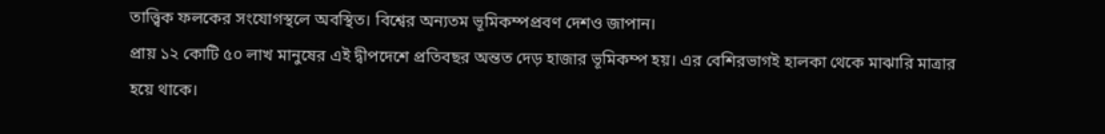তাত্ত্বিক ফলকের সংযোগস্থলে অবস্থিত। বিশ্বের অন্যতম ভূমিকম্পপ্রবণ দেশও জাপান।
প্রায় ১২ কোটি ৫০ লাখ মানুষের এই দ্বীপদেশে প্রতিবছর অন্তত দেড় হাজার ভূমিকম্প হয়। এর বেশিরভাগই হালকা থেকে মাঝারি মাত্রার হয়ে থাকে।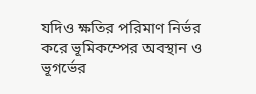যদিও ক্ষতির পরিমাণ নির্ভর করে ভূমিকম্পের অবস্থান ও ভূগর্ভের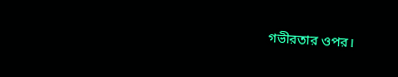গভীরতার ওপর।